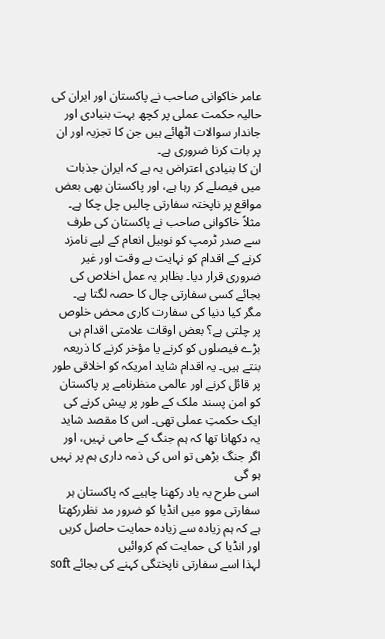عامر خاکوانی صاحب نے پاکستان اور ایران کی حالیہ حکمت عملی پر کچھ بہت بنیادی اور جاندار سوالات اٹھائے ہیں جن کا تجزیہ اور ان پر بات کرنا ضروری ہے۔
ان کا بنیادی اعتراض یہ ہے کہ ایران جذبات میں فیصلے کر رہا ہے، اور پاکستان بھی بعض مواقع پر ناپختہ سفارتی چالیں چل چکا ہے۔
مثلاً خاکوانی صاحب نے پاکستان کی طرف سے صدر ٹرمپ کو نوبیل انعام کے لیے نامزد کرنے کے اقدام کو نہایت بے وقت اور غیر ضروری قرار دیا۔ بظاہر یہ عمل اخلاص کی بجائے کسی سفارتی چال کا حصہ لگتا ہے۔
مگر کیا دنیا کی سفارت کاری محض خلوص پر چلتی ہے؟ بعض اوقات علامتی اقدام ہی بڑے فیصلوں کو کرنے یا مؤخر کرنے کا ذریعہ بنتے ہیں۔ یہ اقدام شاید امریکہ کو اخلاقی طور پر قائل کرنے اور عالمی منظرنامے پر پاکستان کو امن پسند ملک کے طور پر پیش کرنے کی ایک حکمتِ عملی تھی۔ اس کا مقصد شاید یہ دکھانا تھا کہ ہم جنگ کے حامی نہیں، اور اگر جنگ بڑھی تو اس کی ذمہ داری ہم پر نہیں ہو گی
اسی طرح یہ یاد رکھنا چاہیے کہ پاکستان ہر سفارتی موو میں انڈیا کو ضرور مد نظررکھتا ہے کہ ہم زیادہ سے زیادہ حمایت حاصل کریں اور انڈیا کی حمایت کم کروائیں
لہذا اسے سفارتی ناپختگی کہنے کی بجائے soft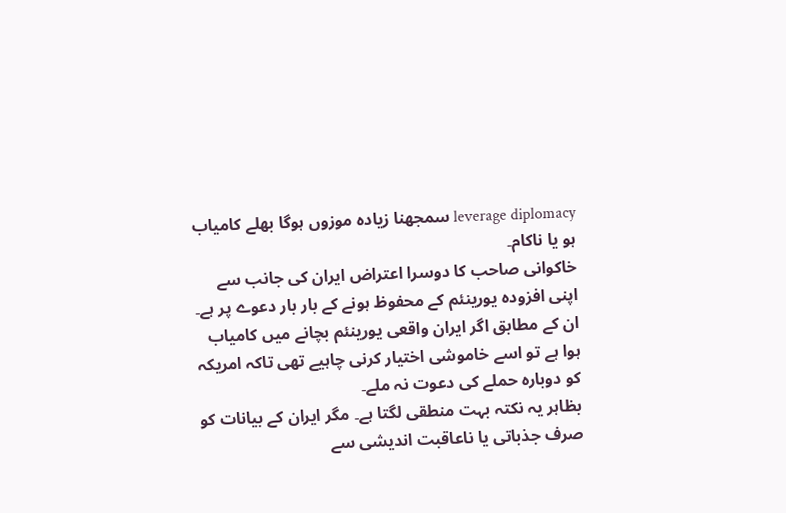leverage diplomacy سمجھنا زیادہ موزوں ہوگا بھلے کامیاب ہو یا ناکام۔
خاکوانی صاحب کا دوسرا اعتراض ایران کی جانب سے اپنی افزودہ یورینئم کے محفوظ ہونے کے بار بار دعوے پر ہے۔ ان کے مطابق اگر ایران واقعی یورینئم بچانے میں کامیاب ہوا ہے تو اسے خاموشی اختیار کرنی چاہیے تھی تاکہ امریکہ کو دوبارہ حملے کی دعوت نہ ملے۔
بظاہر یہ نکتہ بہت منطقی لگتا ہے۔ مگر ایران کے بیانات کو صرف جذباتی یا ناعاقبت اندیشی سے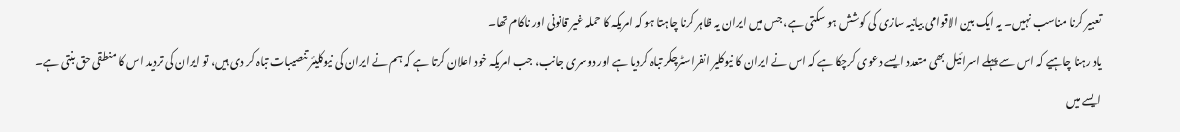تعبیر کرنا مناسب نہیں۔ یہ ایک بین الاقوامی بیانیہ سازی کی کوشش ہو سکتی ہے، جس میں ایران یہ ظاہر کرنا چاہتا ہو کہ امریکہ کا حملہ غیر قانونی اور ناکام تھا۔
یاد رہنا چاہیے کہ اس سے پہلے اسرائیل بھی متعدد ایسے دعوی کرچکا ہے کہ اس نے ایران کا نیوکلیر انفراسٹرچکر تباہ کردیا ہے اور دوسری جانب، جب امریکہ خود اعلان کرتا ہے کہ ہم نے ایران کی نیوکلیئر تنصیبات تباہ کر دی ہیں، تو ایران کی تردید اس کا منطقی حق بنتی ہے۔
ایسے میں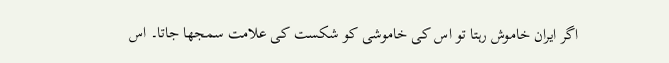اگر ایران خاموش رہتا تو اس کی خاموشی کو شکست کی علامت سمجھا جاتا۔ اس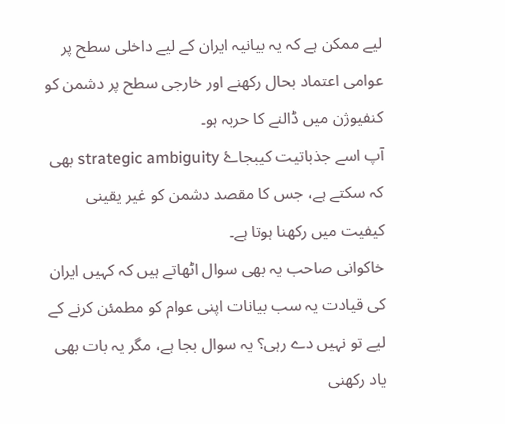لیے ممکن ہے کہ یہ بیانیہ ایران کے لیے داخلی سطح پر عوامی اعتماد بحال رکھنے اور خارجی سطح پر دشمن کو کنفیوژن میں ڈالنے کا حربہ ہو۔
آپ اسے جذباتیت کیبجاۓ strategic ambiguity بھی کہ سکتے ہے، جس کا مقصد دشمن کو غیر یقینی کیفیت میں رکھنا ہوتا ہے۔
خاکوانی صاحب یہ بھی سوال اٹھاتے ہیں کہ کہیں ایران کی قیادت یہ سب بیانات اپنی عوام کو مطمئن کرنے کے لیے تو نہیں دے رہی؟ یہ سوال بجا ہے، مگر یہ بات بھی یاد رکھنی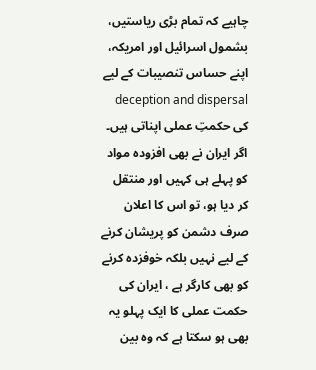چاہیے کہ تمام بڑی ریاستیں، بشمول اسرائیل اور امریکہ، اپنے حساس تنصیبات کے لیے deception and dispersal کی حکمتِ عملی اپناتی ہیں۔ اگر ایران نے بھی افزودہ مواد کو پہلے ہی کہیں اور منتقل کر دیا ہو، تو اس کا اعلان صرف دشمن کو پریشان کرنے کے لیے نہیں بلکہ خوفزدہ کرنے کو بھی کارگر ہے ، ایران کی حکمت عملی کا ایک پہلو یہ بھی ہو سکتا ہے کہ وہ بین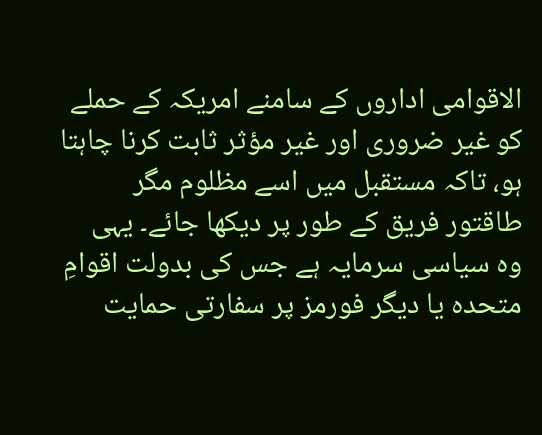الاقوامی اداروں کے سامنے امریکہ کے حملے کو غیر ضروری اور غیر مؤثر ثابت کرنا چاہتا ہو، تاکہ مستقبل میں اسے مظلوم مگر طاقتور فریق کے طور پر دیکھا جائے۔ یہی وہ سیاسی سرمایہ ہے جس کی بدولت اقوامِ متحدہ یا دیگر فورمز پر سفارتی حمایت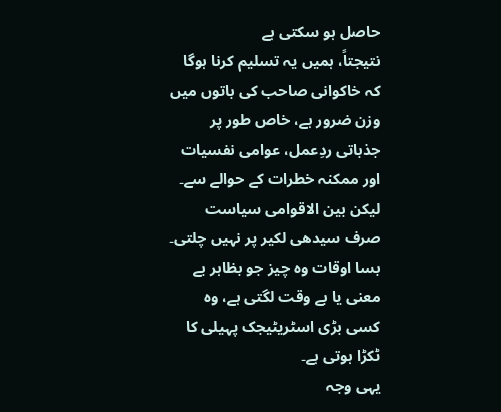حاصل ہو سکتی ہے
نتیجتاً، ہمیں یہ تسلیم کرنا ہوگا کہ خاکوانی صاحب کی باتوں میں وزن ضرور ہے، خاص طور پر جذباتی ردِعمل، عوامی نفسیات اور ممکنہ خطرات کے حوالے سے۔ لیکن بین الاقوامی سیاست صرف سیدھی لکیر پر نہیں چلتی۔ بسا اوقات وہ چیز جو بظاہر بے معنی یا بے وقت لگتی ہے، وہ کسی بڑی اسٹریٹیجک پہیلی کا ٹکڑا ہوتی ہے۔
یہی وجہ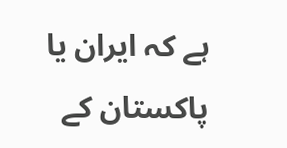ہے کہ ایران یا پاکستان کے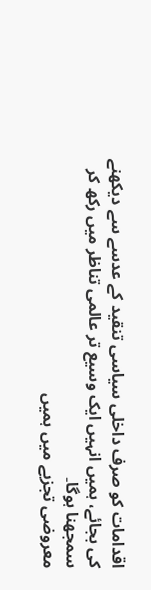اقدامات کو صرف داخلی سیاسی تنقید کے عدسے سے دیکھنے کی بجائے، ہمیں انہیں ایک وسیع تر عالمی تناظر میں رکھ کر سمجھنا ہوگا۔
معروضی تجزیے میں ہمیں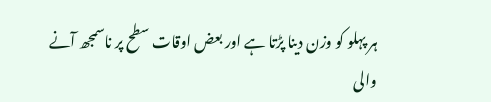ہر پہلو کو وزن دینا پڑتا ہے اور بعض اوقات سطح پر ناسمجھ آنے والی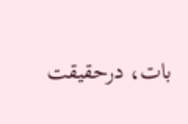بات، درحقیقت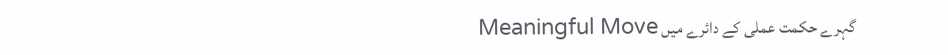گہرے حکمت عملی کے دائرے میں Meaningful Move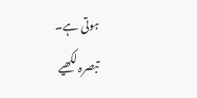ہوتی ہے۔
تبصرہ لکھیے